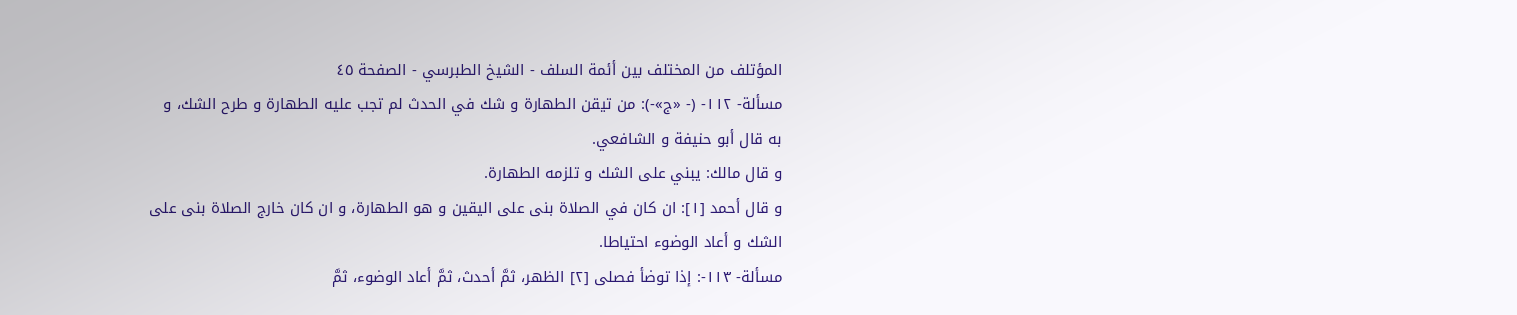المؤتلف من المختلف بين أئمة السلف - الشيخ الطبرسي - الصفحة ٤٥
مسألة- ١١٢- (- «ج»-): من تيقن الطهارة و شك في الحدث لم تجب عليه الطهارة و طرح الشك، و به قال أبو حنيفة و الشافعي.
و قال مالك: يبني على الشك و تلزمه الطهارة.
و قال أحمد [١]: ان كان في الصلاة بنى على اليقين و هو الطهارة، و ان كان خارج الصلاة بنى على الشك و أعاد الوضوء احتياطا.
مسألة- ١١٣-: إذا توضأ فصلى [٢] الظهر، ثمَّ أحدث، ثمَّ أعاد الوضوء، ثمَّ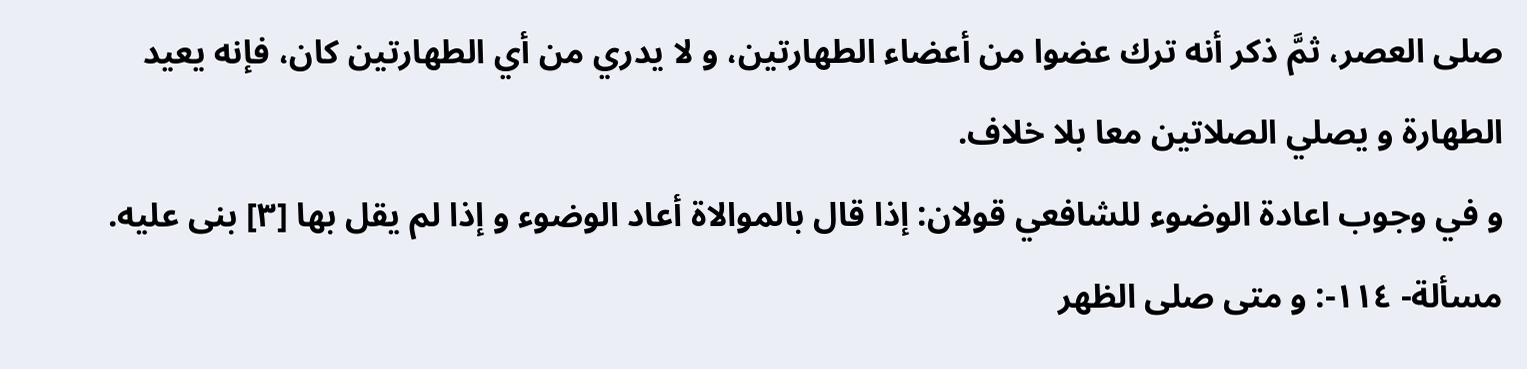صلى العصر، ثمَّ ذكر أنه ترك عضوا من أعضاء الطهارتين، و لا يدري من أي الطهارتين كان، فإنه يعيد الطهارة و يصلي الصلاتين معا بلا خلاف.
و في وجوب اعادة الوضوء للشافعي قولان: إذا قال بالموالاة أعاد الوضوء و إذا لم يقل بها [٣] بنى عليه.
مسألة- ١١٤-: و متى صلى الظهر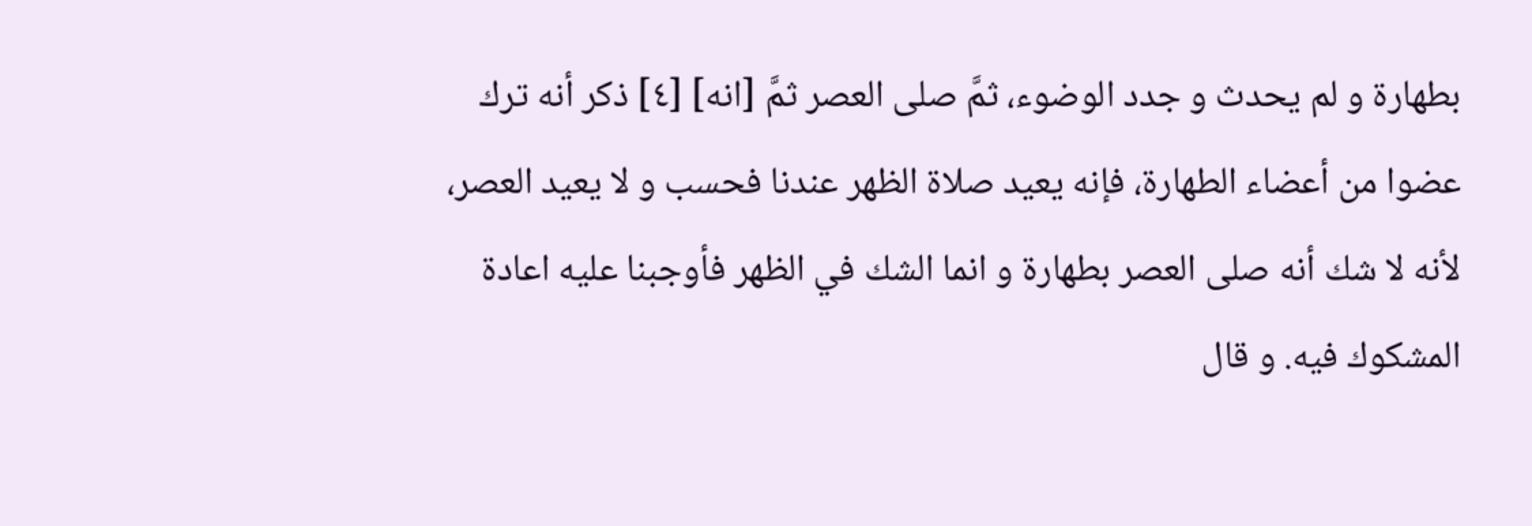بطهارة و لم يحدث و جدد الوضوء، ثمَّ صلى العصر ثمَّ [انه] [٤] ذكر أنه ترك عضوا من أعضاء الطهارة، فإنه يعيد صلاة الظهر عندنا فحسب و لا يعيد العصر، لأنه لا شك أنه صلى العصر بطهارة و انما الشك في الظهر فأوجبنا عليه اعادة المشكوك فيه. و قال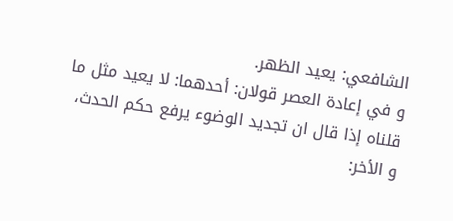الشافعي: يعيد الظهر.
و في إعادة العصر قولان: أحدهما: لا يعيد مثل ما قلناه إذا قال ان تجديد الوضوء يرفع حكم الحدث، و الأخر: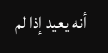أنه يعيد إذا لم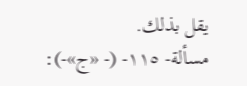يقل بذلك.
مسألة- ١١٥- (- «ج»-):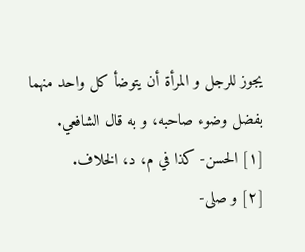يجوز للرجل و المرأة أن يتوضأ كل واحد منهما بفضل وضوء صاحبه، و به قال الشافعي.
[١] الحسن- كذا في م، د، الخلاف.
[٢] و صلى-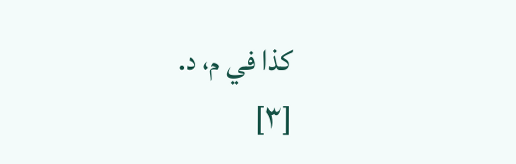كذا في م، د.
[٣]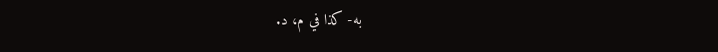به- كذا في م، د.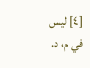[٤] ليس في م، د.